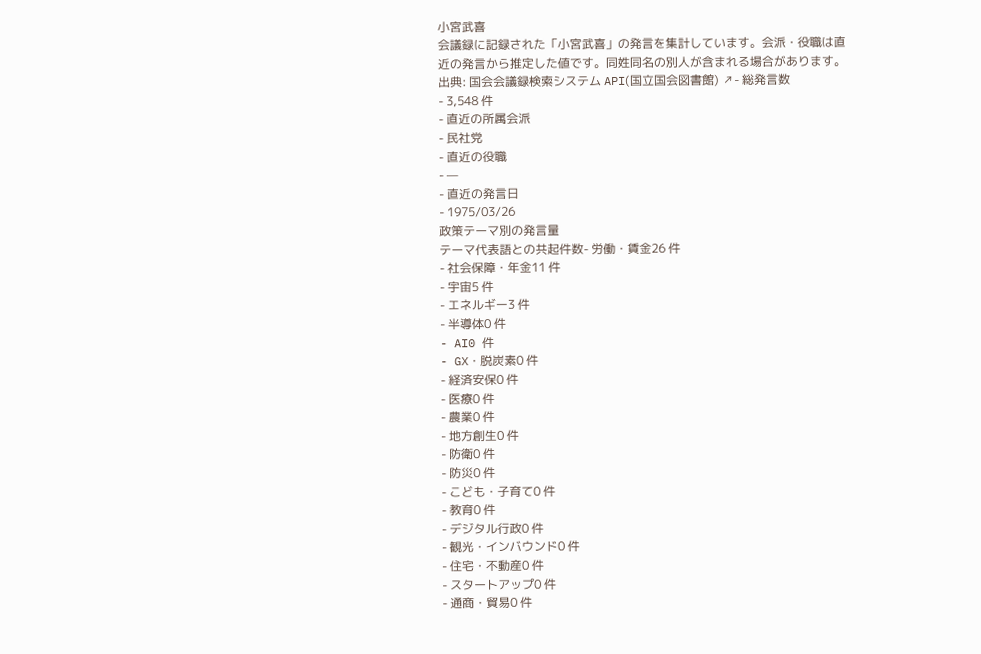小宮武喜
会議録に記録された「小宮武喜」の発言を集計しています。会派・役職は直近の発言から推定した値です。同姓同名の別人が含まれる場合があります。
出典: 国会会議録検索システム API(国立国会図書館) ↗- 総発言数
- 3,548 件
- 直近の所属会派
- 民社党
- 直近の役職
- —
- 直近の発言日
- 1975/03/26
政策テーマ別の発言量
テーマ代表語との共起件数- 労働・賃金26 件
- 社会保障・年金11 件
- 宇宙5 件
- エネルギー3 件
- 半導体0 件
- AI0 件
- GX・脱炭素0 件
- 経済安保0 件
- 医療0 件
- 農業0 件
- 地方創生0 件
- 防衛0 件
- 防災0 件
- こども・子育て0 件
- 教育0 件
- デジタル行政0 件
- 観光・インバウンド0 件
- 住宅・不動産0 件
- スタートアップ0 件
- 通商・貿易0 件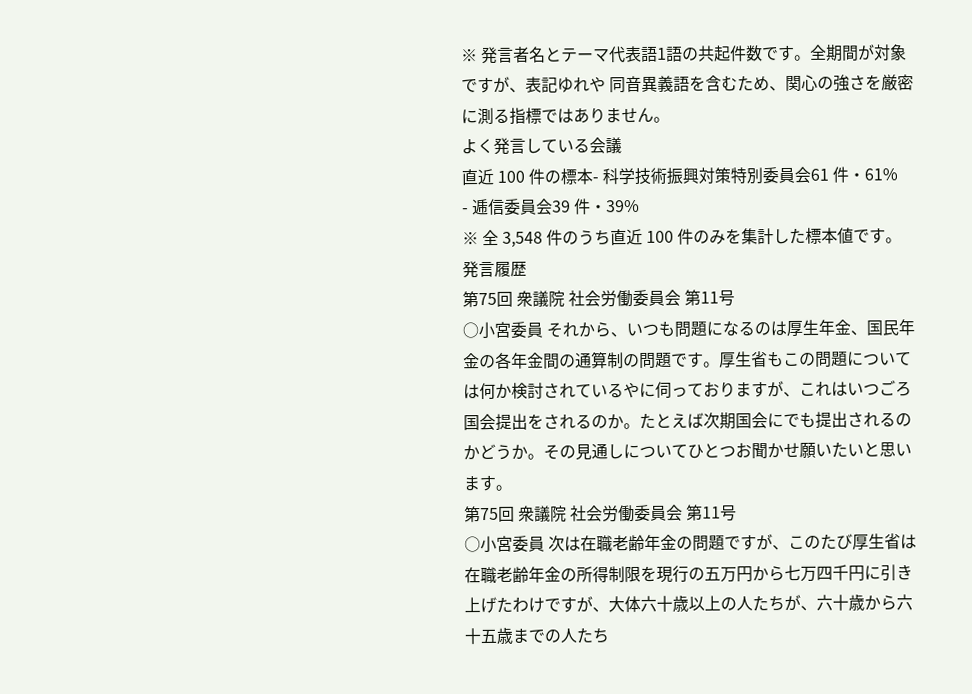※ 発言者名とテーマ代表語1語の共起件数です。全期間が対象ですが、表記ゆれや 同音異義語を含むため、関心の強さを厳密に測る指標ではありません。
よく発言している会議
直近 100 件の標本- 科学技術振興対策特別委員会61 件・61%
- 逓信委員会39 件・39%
※ 全 3,548 件のうち直近 100 件のみを集計した標本値です。
発言履歴
第75回 衆議院 社会労働委員会 第11号
○小宮委員 それから、いつも問題になるのは厚生年金、国民年金の各年金間の通算制の問題です。厚生省もこの問題については何か検討されているやに伺っておりますが、これはいつごろ国会提出をされるのか。たとえば次期国会にでも提出されるのかどうか。その見通しについてひとつお聞かせ願いたいと思います。
第75回 衆議院 社会労働委員会 第11号
○小宮委員 次は在職老齢年金の問題ですが、このたび厚生省は在職老齢年金の所得制限を現行の五万円から七万四千円に引き上げたわけですが、大体六十歳以上の人たちが、六十歳から六十五歳までの人たち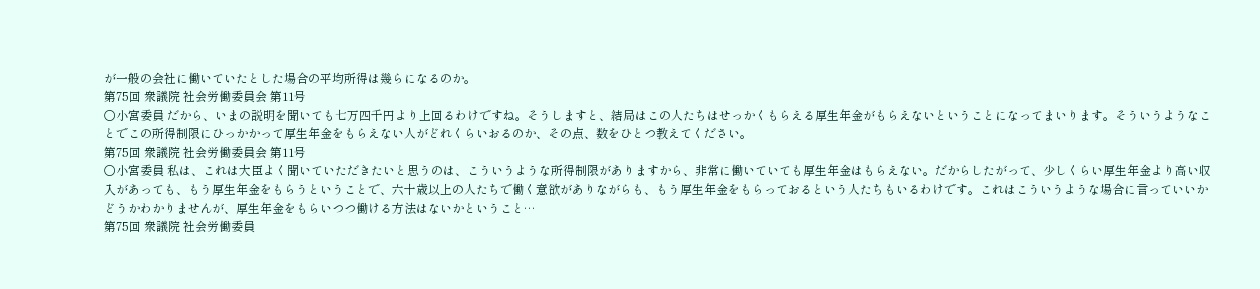が一般の会社に働いていたとした場合の平均所得は幾らになるのか。
第75回 衆議院 社会労働委員会 第11号
○小宮委員 だから、いまの説明を聞いても七万四千円より上回るわけですね。そうしますと、結局はこの人たちはせっかくもらえる厚生年金がもらえないということになってまいります。そういうようなことでこの所得制限にひっかかって厚生年金をもらえない人がどれくらいおるのか、その点、数をひとつ教えてください。
第75回 衆議院 社会労働委員会 第11号
○小宮委員 私は、これは大臣よく聞いていただきたいと思うのは、こういうような所得制限がありますから、非常に働いていても厚生年金はもらえない。だからしたがって、少しくらい厚生年金より高い収入があっても、もう厚生年金をもらうということで、六十歳以上の人たちで働く意欲がありながらも、もう厚生年金をもらっておるという人たちもいるわけです。これはこういうような場合に言っていいかどうかわかりませんが、厚生年金をもらいつつ働ける方法はないかということ…
第75回 衆議院 社会労働委員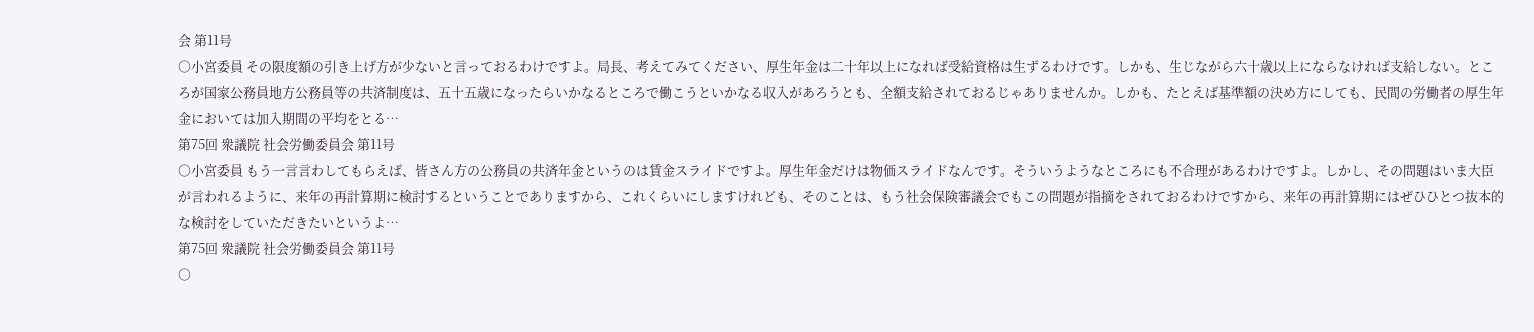会 第11号
○小宮委員 その限度額の引き上げ方が少ないと言っておるわけですよ。局長、考えてみてください、厚生年金は二十年以上になれば受給資格は生ずるわけです。しかも、生じながら六十歳以上にならなければ支給しない。ところが国家公務員地方公務員等の共済制度は、五十五歳になったらいかなるところで働こうといかなる収入があろうとも、全額支給されておるじゃありませんか。しかも、たとえば基準額の決め方にしても、民間の労働者の厚生年金においては加入期間の平均をとる…
第75回 衆議院 社会労働委員会 第11号
○小宮委員 もう一言言わしてもらえば、皆さん方の公務員の共済年金というのは賃金スライドですよ。厚生年金だけは物価スライドなんです。そういうようなところにも不合理があるわけですよ。しかし、その問題はいま大臣が言われるように、来年の再計算期に検討するということでありますから、これくらいにしますけれども、そのことは、もう社会保険審議会でもこの問題が指摘をされておるわけですから、来年の再計算期にはぜひひとつ抜本的な検討をしていただきたいというよ…
第75回 衆議院 社会労働委員会 第11号
○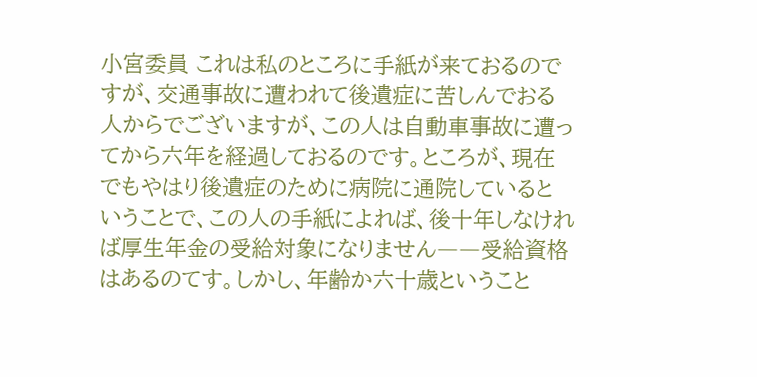小宮委員 これは私のところに手紙が来ておるのですが、交通事故に遭われて後遺症に苦しんでおる人からでございますが、この人は自動車事故に遭ってから六年を経過しておるのです。ところが、現在でもやはり後遺症のために病院に通院しているということで、この人の手紙によれば、後十年しなければ厚生年金の受給対象になりません――受給資格はあるのてす。しかし、年齢か六十歳ということ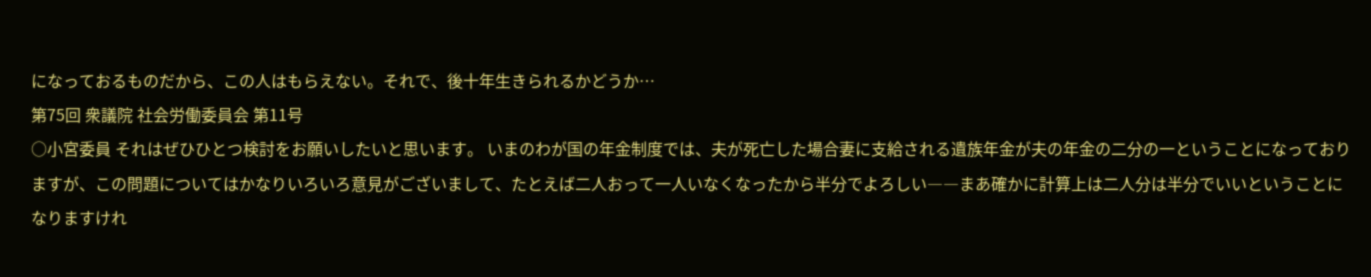になっておるものだから、この人はもらえない。それで、後十年生きられるかどうか…
第75回 衆議院 社会労働委員会 第11号
○小宮委員 それはぜひひとつ検討をお願いしたいと思います。 いまのわが国の年金制度では、夫が死亡した場合妻に支給される遺族年金が夫の年金の二分の一ということになっておりますが、この問題についてはかなりいろいろ意見がございまして、たとえば二人おって一人いなくなったから半分でよろしい――まあ確かに計算上は二人分は半分でいいということになりますけれ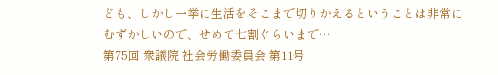ども、しかし一挙に生活をそこまで切りかえるということは非常にむずかしいので、せめて七割ぐらいまで…
第75回 衆議院 社会労働委員会 第11号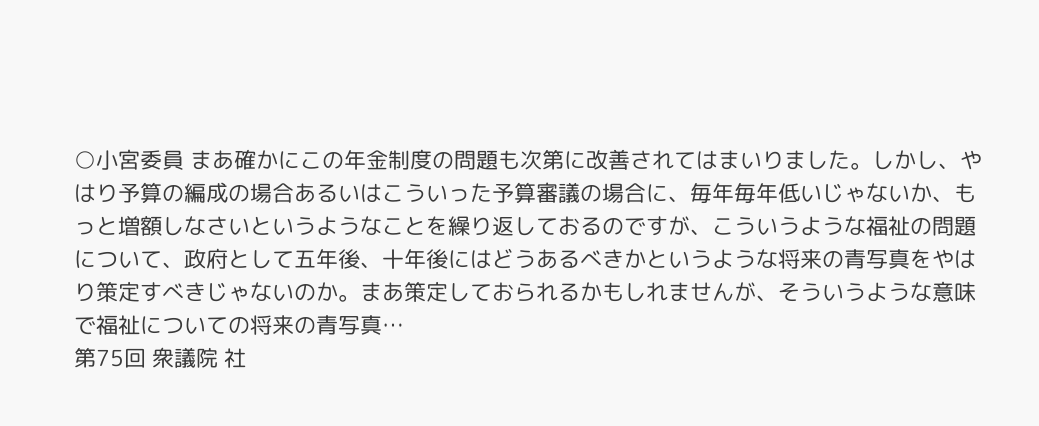○小宮委員 まあ確かにこの年金制度の問題も次第に改善されてはまいりました。しかし、やはり予算の編成の場合あるいはこういった予算審議の場合に、毎年毎年低いじゃないか、もっと増額しなさいというようなことを繰り返しておるのですが、こういうような福祉の問題について、政府として五年後、十年後にはどうあるべきかというような将来の青写真をやはり策定すべきじゃないのか。まあ策定しておられるかもしれませんが、そういうような意味で福祉についての将来の青写真…
第75回 衆議院 社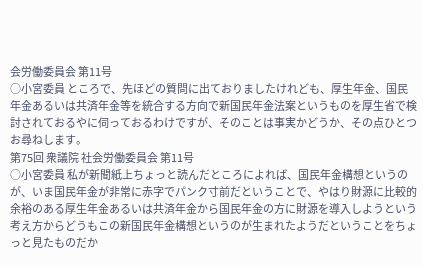会労働委員会 第11号
○小宮委員 ところで、先ほどの質問に出ておりましたけれども、厚生年金、国民年金あるいは共済年金等を統合する方向で新国民年金法案というものを厚生省で検討されておるやに伺っておるわけですが、そのことは事実かどうか、その点ひとつお尋ねします。
第75回 衆議院 社会労働委員会 第11号
○小宮委員 私が新聞紙上ちょっと読んだところによれば、国民年金構想というのが、いま国民年金が非常に赤字でパンク寸前だということで、やはり財源に比較的余裕のある厚生年金あるいは共済年金から国民年金の方に財源を導入しようという考え方からどうもこの新国民年金構想というのが生まれたようだということをちょっと見たものだか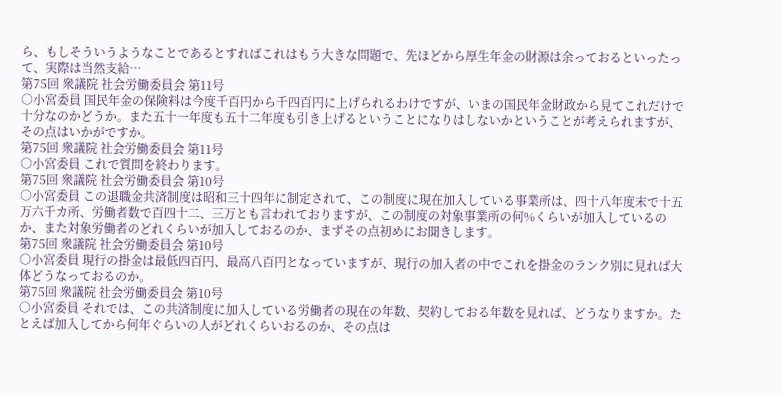ら、もしそういうようなことであるとすればこれはもう大きな問題で、先ほどから厚生年金の財源は余っておるといったって、実際は当然支給…
第75回 衆議院 社会労働委員会 第11号
○小宮委員 国民年金の保険料は今度千百円から千四百円に上げられるわけですが、いまの国民年金財政から見てこれだけで十分なのかどうか。また五十一年度も五十二年度も引き上げるということになりはしないかということが考えられますが、その点はいかがですか。
第75回 衆議院 社会労働委員会 第11号
○小宮委員 これで質問を終わります。
第75回 衆議院 社会労働委員会 第10号
○小宮委員 この退職金共済制度は昭和三十四年に制定されて、この制度に現在加入している事業所は、四十八年度末で十五万六千カ所、労働者数で百四十二、三万とも言われておりますが、この制度の対象事業所の何%くらいが加入しているのか、また対象労働者のどれくらいが加入しておるのか、まずその点初めにお聞きします。
第75回 衆議院 社会労働委員会 第10号
○小宮委員 現行の掛金は最低四百円、最高八百円となっていますが、現行の加入者の中でこれを掛金のランク別に見れば大体どうなっておるのか。
第75回 衆議院 社会労働委員会 第10号
○小宮委員 それでは、この共済制度に加入している労働者の現在の年数、契約しておる年数を見れば、どうなりますか。たとえば加入してから何年ぐらいの人がどれくらいおるのか、その点は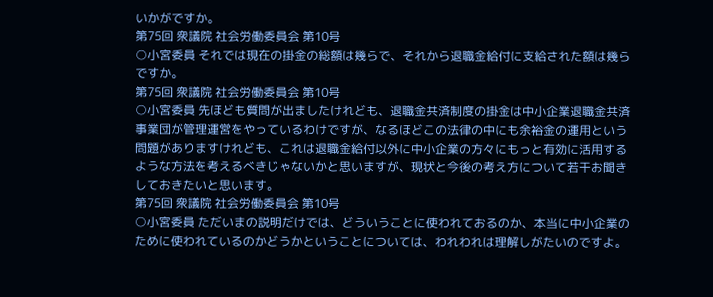いかがですか。
第75回 衆議院 社会労働委員会 第10号
○小宮委員 それでは現在の掛金の総額は幾らで、それから退職金給付に支給された額は幾らですか。
第75回 衆議院 社会労働委員会 第10号
○小宮委員 先ほども質問が出ましたけれども、退職金共済制度の掛金は中小企業退職金共済事業団が管理運営をやっているわけですが、なるほどこの法律の中にも余裕金の運用という問題がありますけれども、これは退職金給付以外に中小企業の方々にもっと有効に活用するような方法を考えるべきじゃないかと思いますが、現状と今後の考え方について若干お聞きしておきたいと思います。
第75回 衆議院 社会労働委員会 第10号
○小宮委員 ただいまの説明だけでは、どういうことに使われておるのか、本当に中小企業のために使われているのかどうかということについては、われわれは理解しがたいのですよ。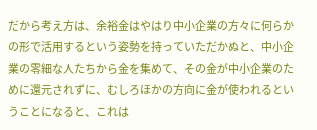だから考え方は、余裕金はやはり中小企業の方々に何らかの形で活用するという姿勢を持っていただかぬと、中小企業の零細な人たちから金を集めて、その金が中小企業のために還元されずに、むしろほかの方向に金が使われるということになると、これは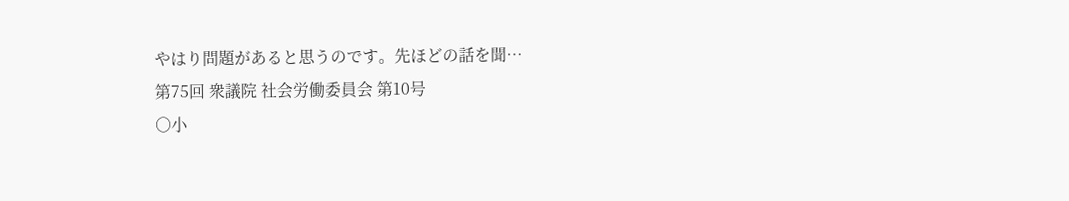やはり問題があると思うのです。先ほどの話を聞…
第75回 衆議院 社会労働委員会 第10号
○小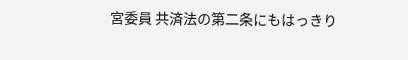宮委員 共済法の第二条にもはっきり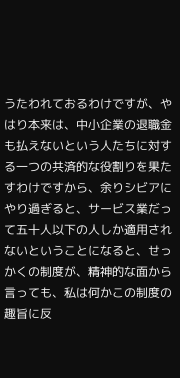うたわれておるわけですが、やはり本来は、中小企業の退職金も払えないという人たちに対する一つの共済的な役割りを果たすわけですから、余りシビアにやり過ぎると、サービス業だって五十人以下の人しか適用されないということになると、せっかくの制度が、精神的な面から言っても、私は何かこの制度の趣旨に反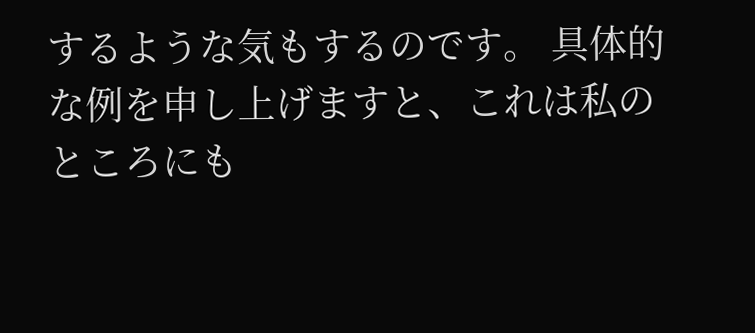するような気もするのです。 具体的な例を申し上げますと、これは私のところにも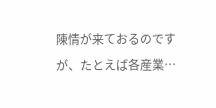陳情が来ておるのですが、たとえば各産業…